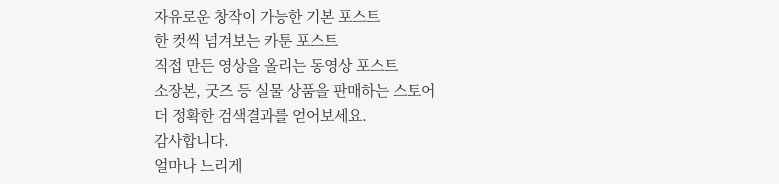자유로운 창작이 가능한 기본 포스트
한 컷씩 넘겨보는 카툰 포스트
직접 만든 영상을 올리는 동영상 포스트
소장본, 굿즈 등 실물 상품을 판매하는 스토어
더 정확한 검색결과를 얻어보세요.
감사합니다.
얼마나 느리게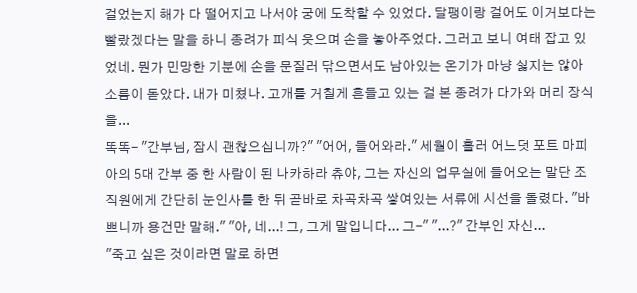걸었는지 해가 다 떨어지고 나서야 궁에 도착할 수 있었다. 달팽이랑 걸어도 이거보다는 빨랐겠다는 말을 하니 종려가 피식 웃으며 손을 놓아주었다. 그러고 보니 여태 잡고 있었네. 뭔가 민망한 기분에 손을 문질러 닦으면서도 남아있는 온기가 마냥 싫지는 않아 소름이 돋았다. 내가 미쳤나. 고개를 거칠게 흔들고 있는 걸 본 종려가 다가와 머리 장식을...
똑똑- "간부님, 잠시 괜찮으십니까?" "어어, 들어와라." 세월이 흘러 어느덧 포트 마피아의 5대 간부 중 한 사람이 된 나카하라 츄야, 그는 자신의 업무실에 들어오는 말단 조직원에게 간단히 눈인사를 한 뒤 곧바로 차곡차곡 쌓여있는 서류에 시선을 돌렸다. "바쁘니까 용건만 말해." "아, 네...! 그, 그게 말입니다... 그-" "...?" 간부인 자신...
"죽고 싶은 것이라면 말로 하면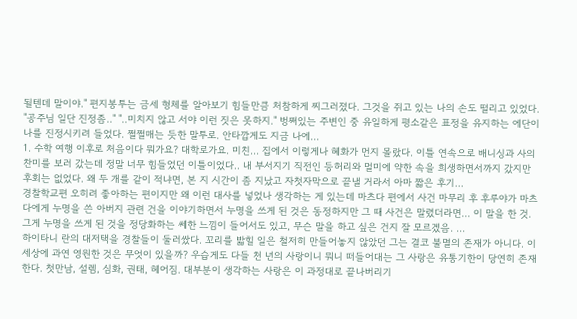될텐데 말이야." 편지봉투는 금세 형체를 알아보기 힘들만큼 처참하게 찌그러졌다. 그것을 쥐고 있는 나의 손도 떨리고 있었다. "공주님 일단 진정좀.." "..미치지 않고 서야 이런 짓은 못하지." 벙쪄있는 주변인 중 유일하게 평소같은 표정을 유지하는 에단이 나를 진정시키려 들었다. 쩔쩔매는 듯한 말투로. 안타깝게도 지금 나에...
1. 수학 여행 이후로 처음이다 뭐가요? 대학로가요. 미친... 집에서 이렇게나 혜화가 먼지 몰랐다. 이틀 연속으로 배니싱과 사의찬미를 보러 갔는데 정말 너무 힘들었던 이틀이었다.. 내 부서지기 직전인 등허리와 멀미에 약한 속을 희생하면서까지 갔지만 후회는 없었다. 왜 두 개를 같이 적냐면, 본 지 시간이 좀 지났고 자첫자막으로 끝낼 거라서 아마 짧은 후기...
경찰학교편 오히려 좋아하는 편이지만 왜 이런 대사를 넣었나 생각하는 게 있는데 마츠다 편에서 사건 마무리 후 후루야가 마츠다에게 누명을 쓴 아버지 관련 건을 이야기하면서 누명을 쓰게 된 것은 동정하지만 그 때 사건은 말렸더라면... 이 말을 한 것. 그게 누명을 쓰게 된 것을 정당화하는 쎄한 느낌이 들어서도 있고, 무슨 말을 하고 싶은 건지 잘 모르겠음. ...
하이타니 란의 대저택을 경찰들이 둘러쌌다. 꼬리를 밟힐 일은 철저히 만들어놓지 않았던 그는 결코 불멸의 존재가 아니다. 이 세상에 과연 영원한 것은 무엇이 있을까? 우습게도 다들 천 년의 사랑이니 뭐니 떠들어대는 그 사랑은 유통기한이 당연히 존재한다. 첫만남, 설렘, 심화, 권태, 헤어짐. 대부분이 생각하는 사랑은 이 과정대로 끝나버리기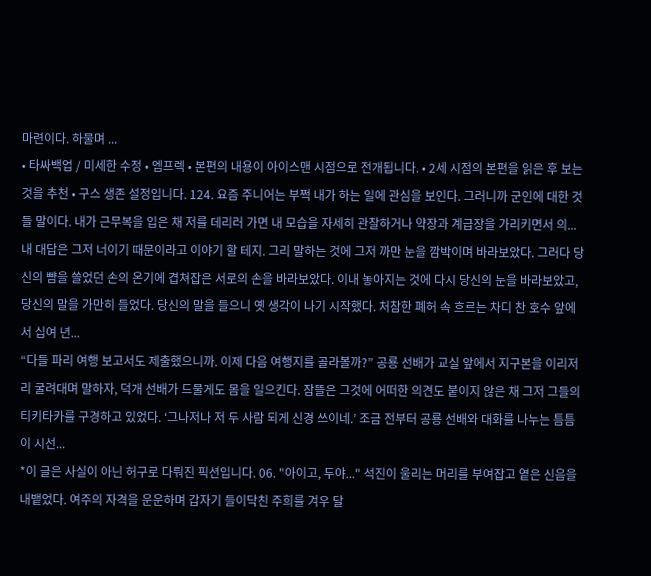마련이다. 하물며 ...
• 타싸백업 / 미세한 수정 • 엠프렉 • 본편의 내용이 아이스맨 시점으로 전개됩니다. • 2세 시점의 본편을 읽은 후 보는 것을 추천 • 구스 생존 설정입니다. 124. 요즘 주니어는 부쩍 내가 하는 일에 관심을 보인다. 그러니까 군인에 대한 것들 말이다. 내가 근무복을 입은 채 저를 데리러 가면 내 모습을 자세히 관찰하거나 약장과 계급장을 가리키면서 의...
내 대답은 그저 너이기 때문이라고 이야기 할 테지. 그리 말하는 것에 그저 까만 눈을 깜박이며 바라보았다. 그러다 당신의 뺨을 쓸었던 손의 온기에 겹쳐잡은 서로의 손을 바라보았다. 이내 놓아지는 것에 다시 당신의 눈을 바라보았고, 당신의 말을 가만히 들었다. 당신의 말을 들으니 옛 생각이 나기 시작했다. 처참한 폐허 속 흐르는 차디 찬 호수 앞에서 십여 년...
“다들 파리 여행 보고서도 제출했으니까. 이제 다음 여행지를 골라볼까?” 공룡 선배가 교실 앞에서 지구본을 이리저리 굴려대며 말하자, 덕개 선배가 드물게도 몸을 일으킨다. 잠뜰은 그것에 어떠한 의견도 붙이지 않은 채 그저 그들의 티키타카를 구경하고 있었다. ‘그나저나 저 두 사람 되게 신경 쓰이네.’ 조금 전부터 공룡 선배와 대화를 나누는 틈틈이 시선...
*이 글은 사실이 아닌 허구로 다뤄진 픽션입니다. 06. "아이고, 두야..." 석진이 울리는 머리를 부여잡고 옅은 신음을 내뱉었다. 여주의 자격을 운운하며 갑자기 들이닥친 주희를 겨우 달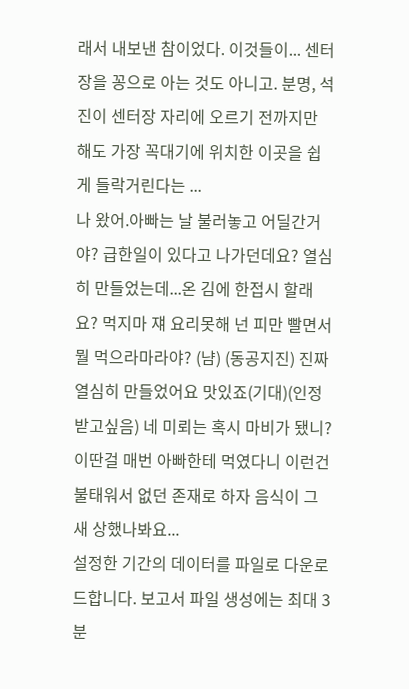래서 내보낸 참이었다. 이것들이... 센터장을 꽁으로 아는 것도 아니고. 분명, 석진이 센터장 자리에 오르기 전까지만 해도 가장 꼭대기에 위치한 이곳을 쉽게 들락거린다는 ...
나 왔어.아빠는 날 불러놓고 어딜간거야? 급한일이 있다고 나가던데요? 열심히 만들었는데...온 김에 한접시 할래요? 먹지마 쟤 요리못해 넌 피만 빨면서 뭘 먹으라마라야? (냠) (동공지진) 진짜 열심히 만들었어요 맛있죠(기대)(인정받고싶음) 네 미뢰는 혹시 마비가 됐니? 이딴걸 매번 아빠한테 먹였다니 이런건 불태워서 없던 존재로 하자 음식이 그새 상했나봐요...
설정한 기간의 데이터를 파일로 다운로드합니다. 보고서 파일 생성에는 최대 3분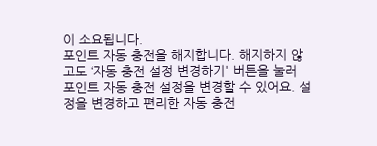이 소요됩니다.
포인트 자동 충전을 해지합니다. 해지하지 않고도 ‘자동 충전 설정 변경하기' 버튼을 눌러 포인트 자동 충전 설정을 변경할 수 있어요. 설정을 변경하고 편리한 자동 충전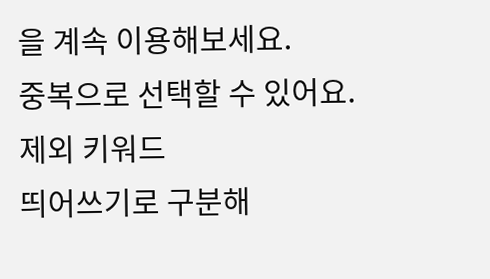을 계속 이용해보세요.
중복으로 선택할 수 있어요.
제외 키워드
띄어쓰기로 구분해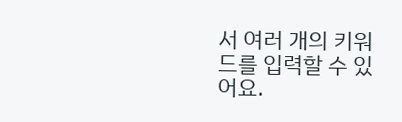서 여러 개의 키워드를 입력할 수 있어요.